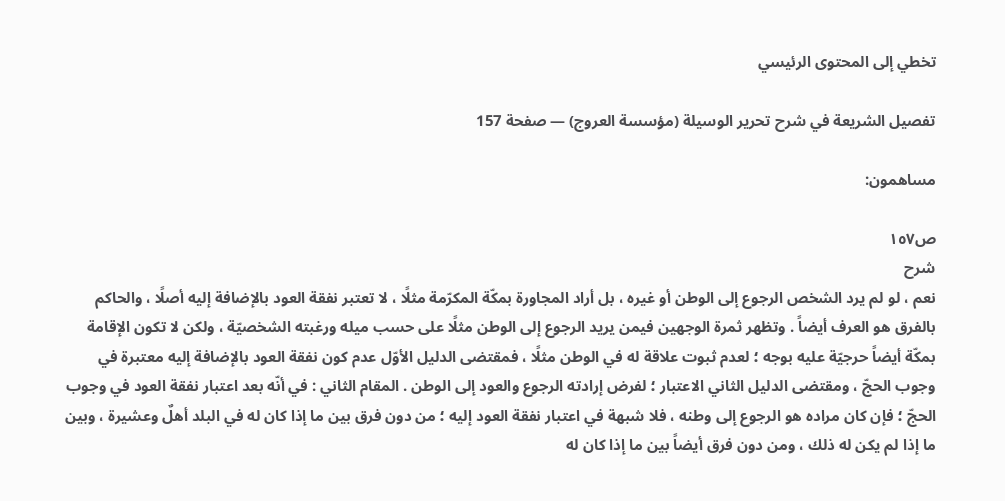تخطي إلى المحتوى الرئيسي

تفصيل الشريعة في شرح تحرير الوسيلة (مؤسسة العروج) — صفحة 157

مساهمون:

ص١٥٧
شرح
نعم ، لو لم يرد الشخص الرجوع إلى الوطن أو غيره ، بل أراد المجاورة بمكّة المكرّمة مثلًا ، لا تعتبر نفقة العود بالإضافة إليه أصلًا ، والحاكم بالفرق هو العرف أيضاً . وتظهر ثمرة الوجهين فيمن يريد الرجوع إلى الوطن مثلًا على حسب ميله ورغبته الشخصيّة ، ولكن لا تكون الإقامة بمكّة أيضاً حرجيّة عليه بوجه ؛ لعدم ثبوت علاقة له في الوطن مثلًا ، فمقتضى الدليل الأوّل عدم كون نفقة العود بالإضافة إليه معتبرة في وجوب الحجّ ، ومقتضى الدليل الثاني الاعتبار ؛ لفرض إرادته الرجوع والعود إلى الوطن . المقام الثاني : في أنّه بعد اعتبار نفقة العود في وجوب الحجّ ؛ فإن كان مراده هو الرجوع إلى وطنه ، فلا شبهة في اعتبار نفقة العود إليه ؛ من دون فرق بين ما إذا كان له في البلد أهلٌ وعشيرة ، وبين ما إذا لم يكن له ذلك ، ومن دون فرق أيضاً بين ما إذا كان له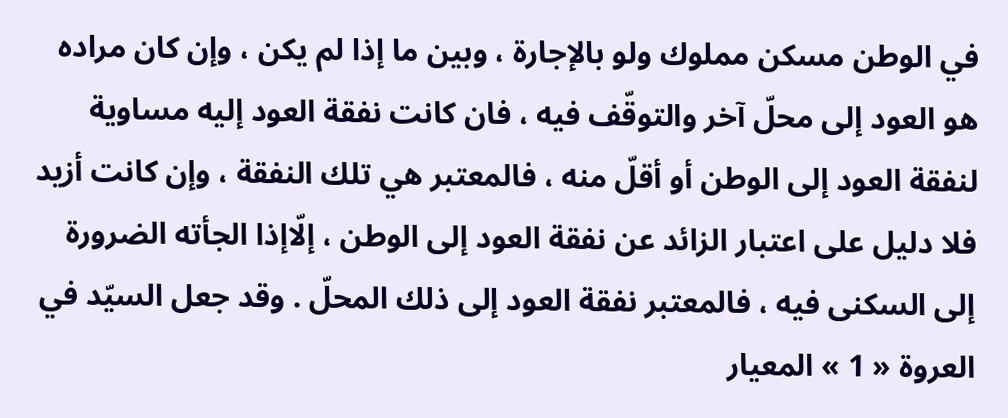في الوطن مسكن مملوك ولو بالإجارة ، وبين ما إذا لم يكن ، وإن كان مراده هو العود إلى محلّ آخر والتوقّف فيه ، فان كانت نفقة العود إليه مساوية لنفقة العود إلى الوطن أو أقلّ منه ، فالمعتبر هي تلك النفقة ، وإن كانت أزيد فلا دليل على اعتبار الزائد عن نفقة العود إلى الوطن ، إلّاإذا الجأته الضرورة إلى السكنى فيه ، فالمعتبر نفقة العود إلى ذلك المحلّ . وقد جعل السيّد في العروة « 1 » المعيار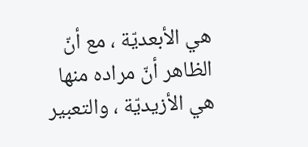هي الأبعديّة ، مع أنّ الظاهر أنّ مراده منها هي الأزيديّة ، والتعبير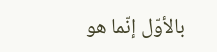بالأوّل إنّما هو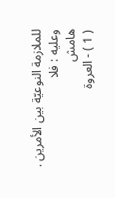للملازمة النوعيّة بين الأمرين . وعليه : فلا
هامش
( 1 ) - العروة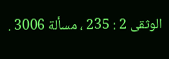الوثقى 2 : 235 ، مسألة 3006 .